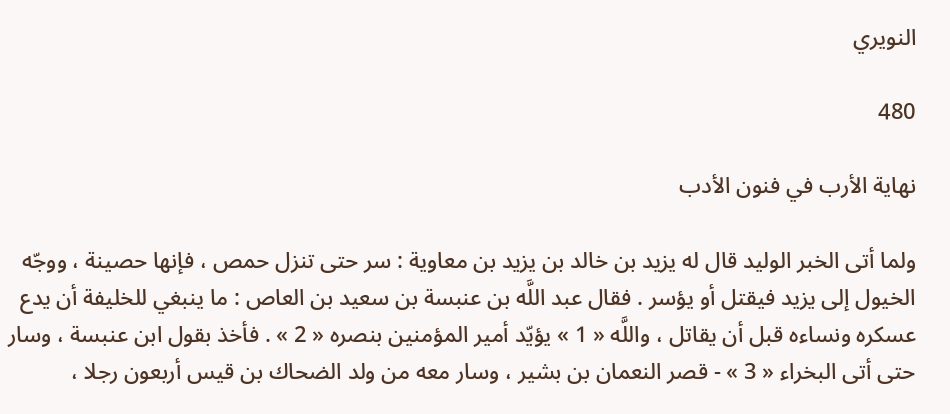النويري

480

نهاية الأرب في فنون الأدب

ولما أتى الخبر الوليد قال له يزيد بن خالد بن يزيد بن معاوية : سر حتى تنزل حمص ، فإنها حصينة ، ووجّه الخيول إلى يزيد فيقتل أو يؤسر . فقال عبد اللَّه بن عنبسة بن سعيد بن العاص : ما ينبغي للخليفة أن يدع عسكره ونساءه قبل أن يقاتل ، واللَّه « 1 » يؤيّد أمير المؤمنين بنصره « 2 » . فأخذ بقول ابن عنبسة ، وسار حتى أتى البخراء « 3 » - قصر النعمان بن بشير ، وسار معه من ولد الضحاك بن قيس أربعون رجلا ،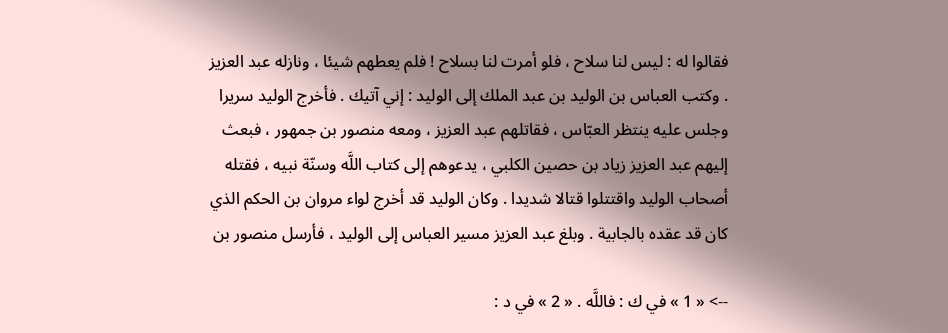فقالوا له : ليس لنا سلاح ، فلو أمرت لنا بسلاح ! فلم يعطهم شيئا ، ونازله عبد العزيز . وكتب العباس بن الوليد بن عبد الملك إلى الوليد : إني آتيك . فأخرج الوليد سريرا وجلس عليه ينتظر العبّاس ، فقاتلهم عبد العزيز ، ومعه منصور بن جمهور ، فبعث إليهم عبد العزيز زياد بن حصين الكلبي ، يدعوهم إلى كتاب اللَّه وسنّة نبيه ، فقتله أصحاب الوليد واقتتلوا قتالا شديدا . وكان الوليد قد أخرج لواء مروان بن الحكم الذي كان قد عقده بالجابية . وبلغ عبد العزيز مسير العباس إلى الوليد ، فأرسل منصور بن

--> « 1 » في ك : فاللَّه . « 2 » في د :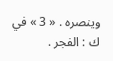وينصره . « 3 » في ك : الفجر .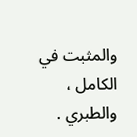والمثبت في الكامل ، والطبري .